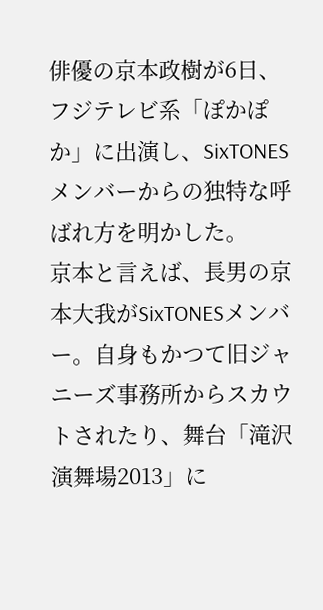俳優の京本政樹が6日、フジテレビ系「ぽかぽか」に出演し、SixTONESメンバーからの独特な呼ばれ方を明かした。
京本と言えば、長男の京本大我がSixTONESメンバー。自身もかつて旧ジャニーズ事務所からスカウトされたり、舞台「滝沢演舞場2013」に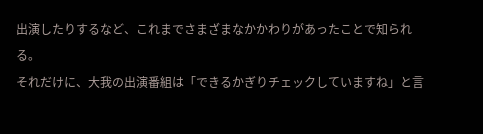出演したりするなど、これまでさまざまなかかわりがあったことで知られる。
それだけに、大我の出演番組は「できるかぎりチェックしていますね」と言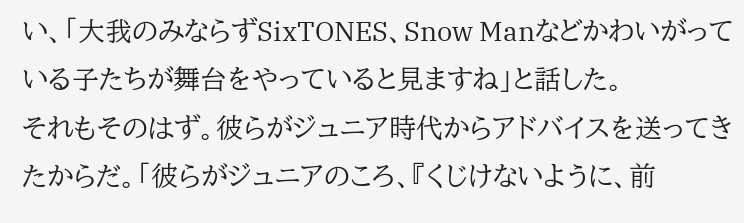い、「大我のみならずSixTONES、Snow Manなどかわいがっている子たちが舞台をやっていると見ますね」と話した。
それもそのはず。彼らがジュニア時代からアドバイスを送ってきたからだ。「彼らがジュニアのころ、『くじけないように、前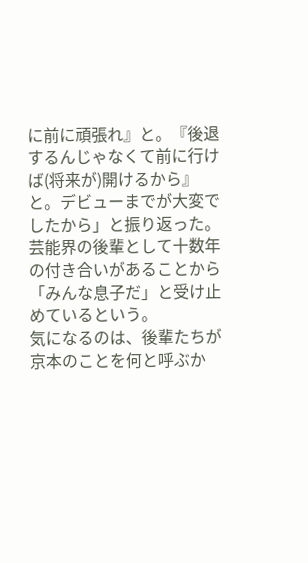に前に頑張れ』と。『後退するんじゃなくて前に行けば(将来が)開けるから』と。デビューまでが大変でしたから」と振り返った。芸能界の後輩として十数年の付き合いがあることから「みんな息子だ」と受け止めているという。
気になるのは、後輩たちが京本のことを何と呼ぶか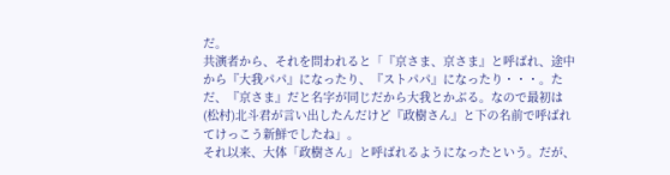だ。
共演者から、それを問われると「『京さま、京さま』と呼ばれ、途中から『大我パパ』になったり、『ストパパ』になったり・・・。ただ、『京さま』だと名字が同じだから大我とかぶる。なので最初は(松村)北斗君が言い出したんだけど『政樹さん』と下の名前で呼ばれてけっこう新鮮でしたね」。
それ以来、大体「政樹さん」と呼ばれるようになったという。だが、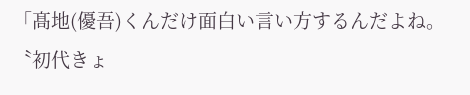「髙地(優吾)くんだけ面白い言い方するんだよね。〝初代きょ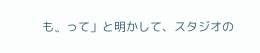も〟って」と明かして、スタジオの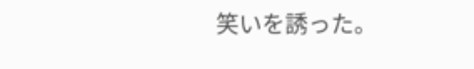笑いを誘った。